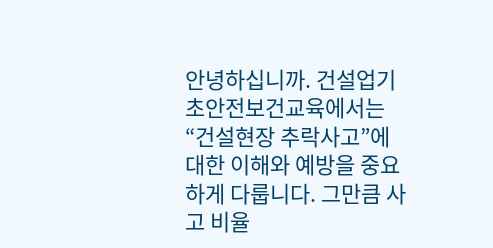안녕하십니까. 건설업기초안전보건교육에서는 “건설현장 추락사고”에 대한 이해와 예방을 중요하게 다룹니다. 그만큼 사고 비율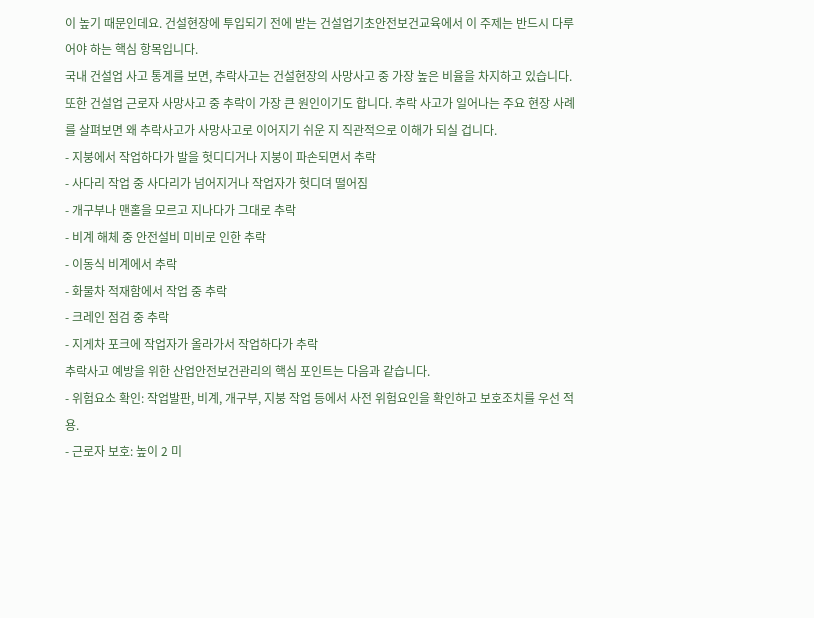이 높기 때문인데요. 건설현장에 투입되기 전에 받는 건설업기초안전보건교육에서 이 주제는 반드시 다루어야 하는 핵심 항목입니다.
국내 건설업 사고 통계를 보면, 추락사고는 건설현장의 사망사고 중 가장 높은 비율을 차지하고 있습니다. 또한 건설업 근로자 사망사고 중 추락이 가장 큰 원인이기도 합니다. 추락 사고가 일어나는 주요 현장 사례를 살펴보면 왜 추락사고가 사망사고로 이어지기 쉬운 지 직관적으로 이해가 되실 겁니다.
- 지붕에서 작업하다가 발을 헛디디거나 지붕이 파손되면서 추락
- 사다리 작업 중 사다리가 넘어지거나 작업자가 헛디뎌 떨어짐
- 개구부나 맨홀을 모르고 지나다가 그대로 추락
- 비계 해체 중 안전설비 미비로 인한 추락
- 이동식 비계에서 추락
- 화물차 적재함에서 작업 중 추락
- 크레인 점검 중 추락
- 지게차 포크에 작업자가 올라가서 작업하다가 추락
추락사고 예방을 위한 산업안전보건관리의 핵심 포인트는 다음과 같습니다.
- 위험요소 확인: 작업발판, 비계, 개구부, 지붕 작업 등에서 사전 위험요인을 확인하고 보호조치를 우선 적용.
- 근로자 보호: 높이 2 미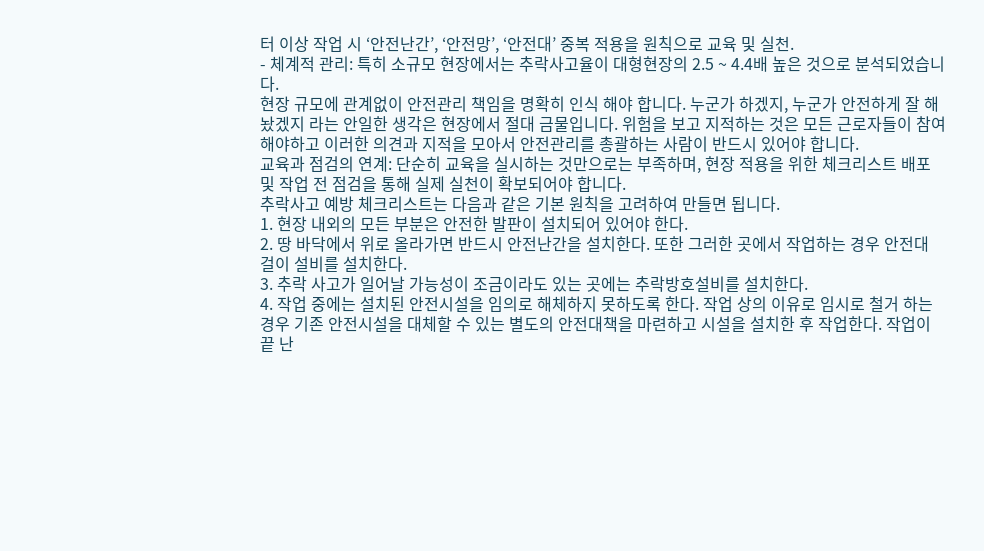터 이상 작업 시 ‘안전난간’, ‘안전망’, ‘안전대’ 중복 적용을 원칙으로 교육 및 실천.
- 체계적 관리: 특히 소규모 현장에서는 추락사고율이 대형현장의 2.5 ~ 4.4배 높은 것으로 분석되었습니다.
현장 규모에 관계없이 안전관리 책임을 명확히 인식 해야 합니다. 누군가 하겠지, 누군가 안전하게 잘 해놨겠지 라는 안일한 생각은 현장에서 절대 금물입니다. 위험을 보고 지적하는 것은 모든 근로자들이 참여해야하고 이러한 의견과 지적을 모아서 안전관리를 총괄하는 사람이 반드시 있어야 합니다.
교육과 점검의 연계: 단순히 교육을 실시하는 것만으로는 부족하며, 현장 적용을 위한 체크리스트 배포 및 작업 전 점검을 통해 실제 실천이 확보되어야 합니다.
추락사고 예방 체크리스트는 다음과 같은 기본 원칙을 고려하여 만들면 됩니다.
1. 현장 내외의 모든 부분은 안전한 발판이 설치되어 있어야 한다.
2. 땅 바닥에서 위로 올라가면 반드시 안전난간을 설치한다. 또한 그러한 곳에서 작업하는 경우 안전대 걸이 설비를 설치한다.
3. 추락 사고가 일어날 가능성이 조금이라도 있는 곳에는 추락방호설비를 설치한다.
4. 작업 중에는 설치된 안전시설을 임의로 해체하지 못하도록 한다. 작업 상의 이유로 임시로 철거 하는 경우 기존 안전시설을 대체할 수 있는 별도의 안전대책을 마련하고 시설을 설치한 후 작업한다. 작업이 끝 난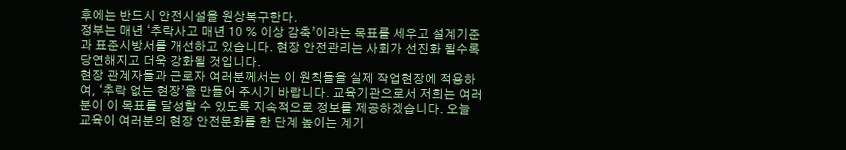후에는 반드시 안전시설을 원상복구한다.
정부는 매년 ‘추락사고 매년 10 % 이상 감축’이라는 목표를 세우고 설계기준과 표준시방서를 개선하고 있습니다. 현장 안전관리는 사회가 선진화 될수록 당연해지고 더욱 강화될 것입니다.
현장 관계자들과 근로자 여러분께서는 이 원칙들을 실제 작업현장에 적용하여, ‘추락 없는 현장’을 만들어 주시기 바랍니다. 교육기관으로서 저희는 여러분이 이 목표를 달성할 수 있도록 지속적으로 정보를 제공하겠습니다. 오늘 교육이 여러분의 현장 안전문화를 한 단계 높이는 계기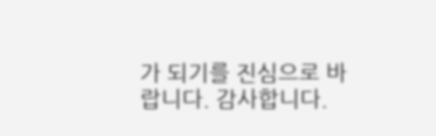가 되기를 진심으로 바랍니다. 감사합니다.